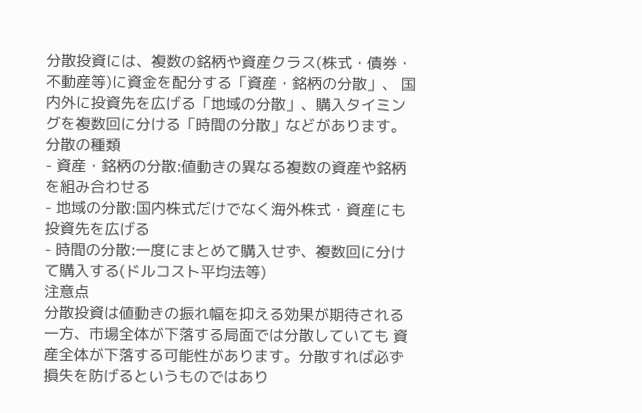分散投資には、複数の銘柄や資産クラス(株式・債券・不動産等)に資金を配分する「資産・銘柄の分散」、 国内外に投資先を広げる「地域の分散」、購入タイミングを複数回に分ける「時間の分散」などがあります。
分散の種類
- 資産・銘柄の分散:値動きの異なる複数の資産や銘柄を組み合わせる
- 地域の分散:国内株式だけでなく海外株式・資産にも投資先を広げる
- 時間の分散:一度にまとめて購入せず、複数回に分けて購入する(ドルコスト平均法等)
注意点
分散投資は値動きの振れ幅を抑える効果が期待される一方、市場全体が下落する局面では分散していても 資産全体が下落する可能性があります。分散すれば必ず損失を防げるというものではあり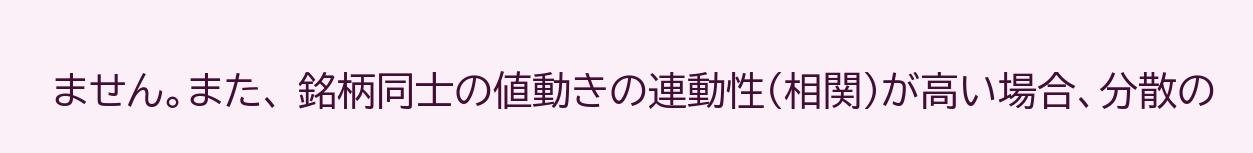ません。また、 銘柄同士の値動きの連動性(相関)が高い場合、分散の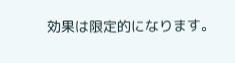効果は限定的になります。